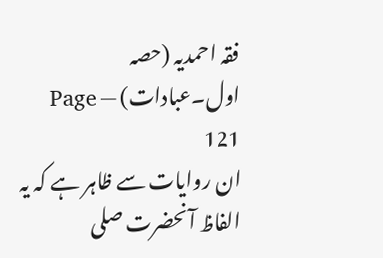فقہ احمدیہ (حصہ اول۔عبادات) — Page 121
ان روایات سے ظاہر ہے کہ یہ الفاظ آنحضرت صلی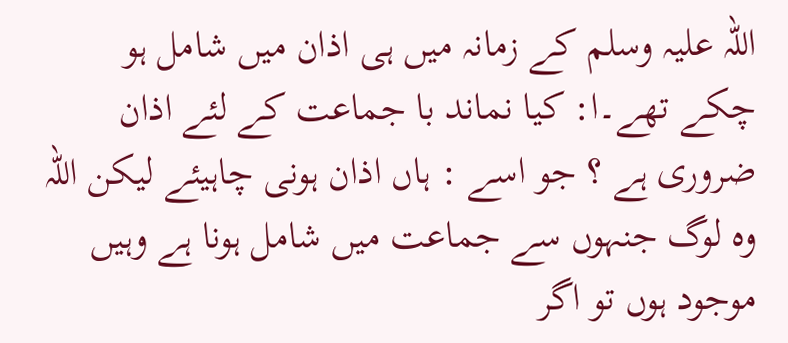اللہ علیہ وسلم کے زمانہ میں ہی اذان میں شامل ہو چکے تھے۔ا: کیا نماند با جماعت کے لئے اذان ضروری ہے ؟ جو اسے : ہاں اذان ہونی چاہیئے لیکن اللہ وہ لوگ جنہوں سے جماعت میں شامل ہونا ہے وہیں موجود ہوں تو اگر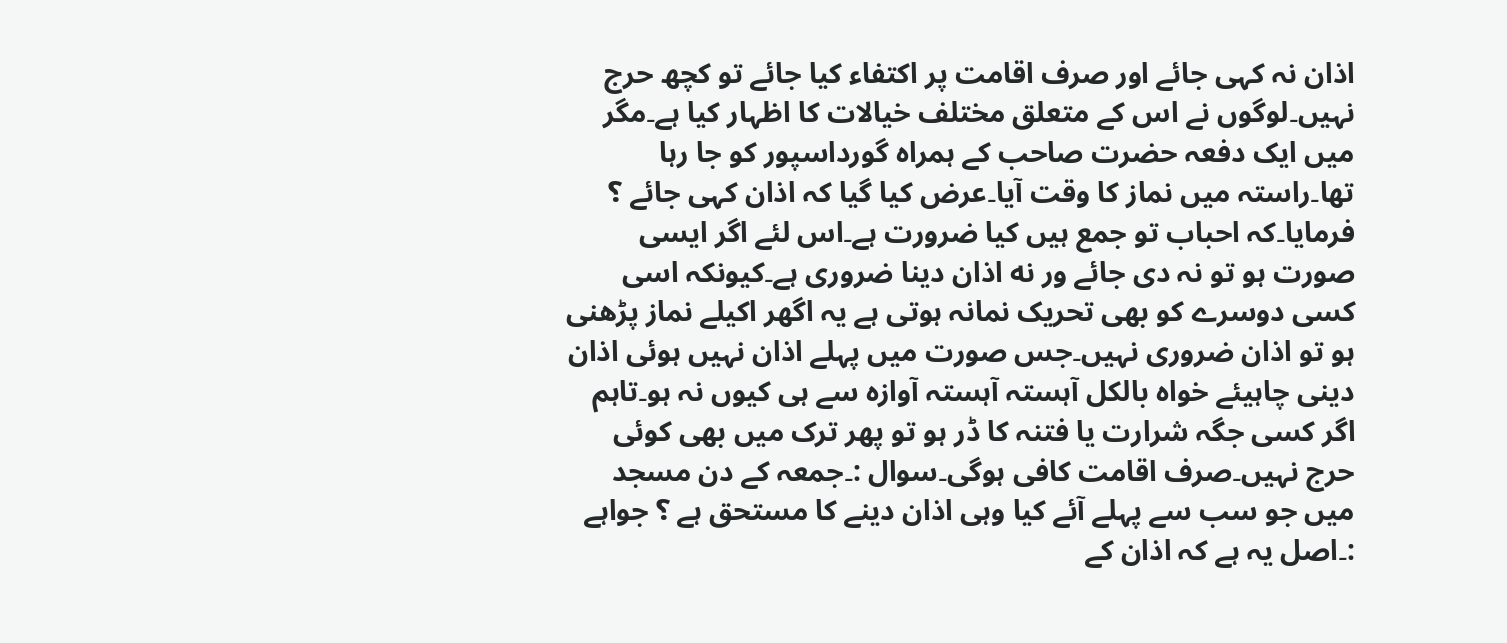اذان نہ کہی جائے اور صرف اقامت پر اکتفاء کیا جائے تو کچھ حرج نہیں۔لوگوں نے اس کے متعلق مختلف خیالات کا اظہار کیا ہے۔مگر میں ایک دفعہ حضرت صاحب کے ہمراہ گورداسپور کو جا رہا تھا۔راستہ میں نماز کا وقت آیا۔عرض کیا گیا کہ اذان کہی جائے ؟ فرمایا۔کہ احباب تو جمع ہیں کیا ضرورت ہے۔اس لئے اگر ایسی صورت ہو تو نہ دی جائے ور نه اذان دینا ضروری ہے۔کیونکہ اسی کسی دوسرے کو بھی تحریک نمانہ ہوتی ہے یہ اگھر اکیلے نماز پڑھنی ہو تو اذان ضروری نہیں۔جس صورت میں پہلے اذان نہیں ہوئی اذان دینی چاہیئے خواہ بالکل آہستہ آہستہ آوازہ سے ہی کیوں نہ ہو۔تاہم اگر کسی جگہ شرارت یا فتنہ کا ڈر ہو تو پھر ترک میں بھی کوئی حرج نہیں۔صرف اقامت کافی ہوگی۔سوال :۔جمعہ کے دن مسجد میں جو سب سے پہلے آئے کیا وہی اذان دینے کا مستحق ہے ؟ جواہے :۔اصل یہ ہے کہ اذان کے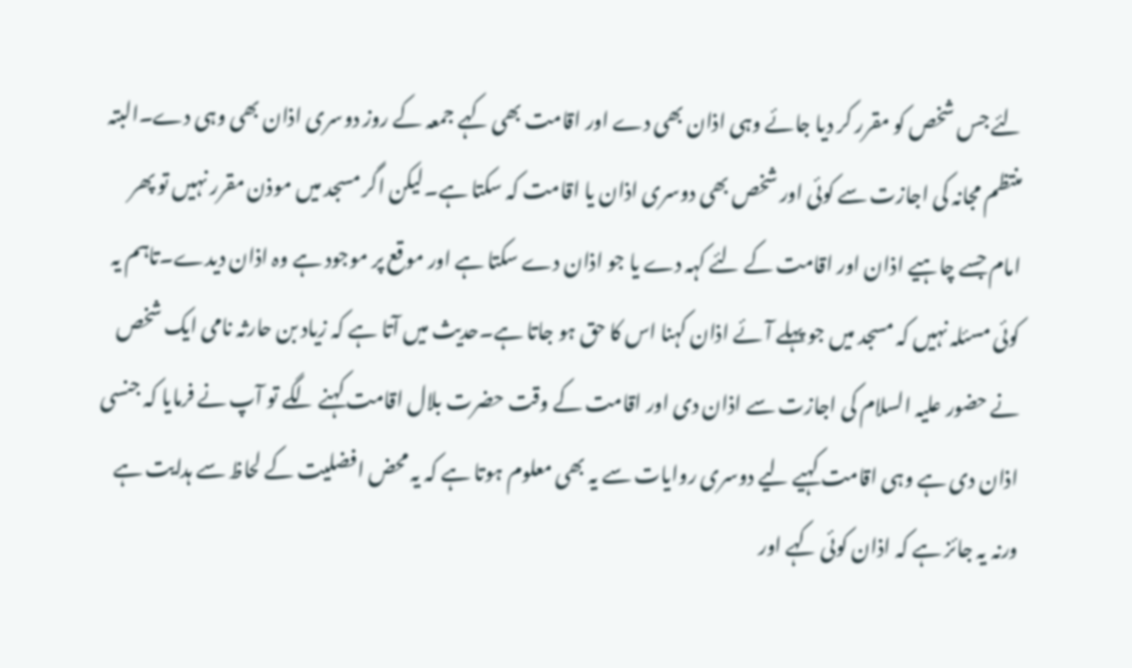لئے جس شخص کو مقرر کر دیا جائے وہی اذان بھی دے اور اقامت بھی کہے جمعہ کے روز دوسری اذان بھی وہی دے۔البتہ منتظم مجانہ کی اجازت سے کوئی اور شخص بھی دوسری اذان یا اقامت کہ سکتا ہے۔لیکن اگر مسجد میں موذن مقرر نہیں تو پھر امام جسے چاہیے اذان اور اقامت کے لئے کہہ دے یا جو اذان دے سکتا ہے اور موقع پر موجود ہے وہ اذان دیدے۔تاہم یہ کوئی مسئلہ نہیں کہ مسجد میں جو پہلے آئے اذان کہنا اس کا حق ہو جاتا ہے۔حدیث میں آتا ہے کہ زیاد بن حارثہ نامی ایک شخص نے حضور علیہ السلام کی اجازت سے اذان دی اور اقامت کے وقت حضرت بلال اقامت کہنے لگے تو آپ نے فرمایا کہ جنسی اذان دی ہے وہی اقامت کہیے لیے دوسری روایات سے یہ بھی معلوم ہوتا ہے کہ یہ محض افضلیت کے لحاظ سے ہدایت ہے ورنہ یہ جائز ہے کہ اذان کوئی کہے اور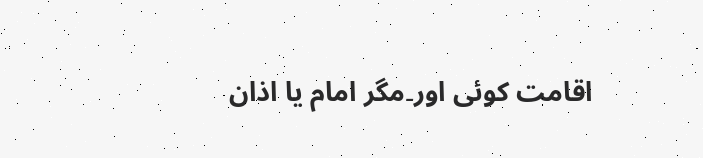اقامت کوئی اور۔مگر امام یا اذان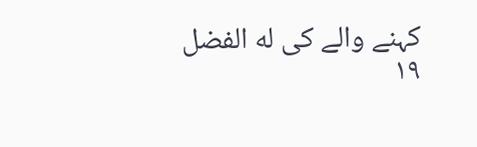کہنے والے کی له الفضل ۱۹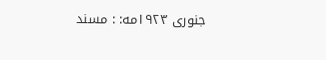جنوری ۱۹۲۳مه: : مسند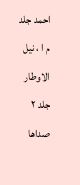احمد جلد م ا ، نیل الاوطار جلد ۲ صداها